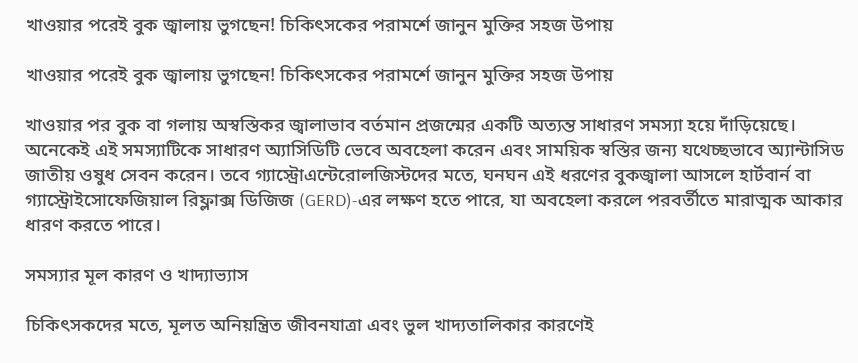খাওয়ার পরেই বুক জ্বালায় ভুগছেন! চিকিৎসকের পরামর্শে জানুন মুক্তির সহজ উপায়

খাওয়ার পরেই বুক জ্বালায় ভুগছেন! চিকিৎসকের পরামর্শে জানুন মুক্তির সহজ উপায়

খাওয়ার পর বুক বা গলায় অস্বস্তিকর জ্বালাভাব বর্তমান প্রজন্মের একটি অত্যন্ত সাধারণ সমস্যা হয়ে দাঁড়িয়েছে। অনেকেই এই সমস্যাটিকে সাধারণ অ্যাসিডিটি ভেবে অবহেলা করেন এবং সাময়িক স্বস্তির জন্য যথেচ্ছভাবে অ্যান্টাসিড জাতীয় ওষুধ সেবন করেন। তবে গ্যাস্ট্রোএন্টেরোলজিস্টদের মতে, ঘনঘন এই ধরণের বুকজ্বালা আসলে হার্টবার্ন বা গ্যাস্ট্রোইসোফেজিয়াল রিফ্লাক্স ডিজিজ (GERD)-এর লক্ষণ হতে পারে, যা অবহেলা করলে পরবর্তীতে মারাত্মক আকার ধারণ করতে পারে।

সমস্যার মূল কারণ ও খাদ্যাভ্যাস

চিকিৎসকদের মতে, মূলত অনিয়ন্ত্রিত জীবনযাত্রা এবং ভুল খাদ্যতালিকার কারণেই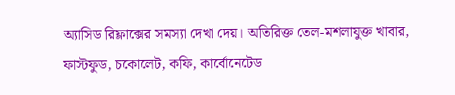অ্যাসিড রিফ্লাক্সের সমস্যা দেখা দেয়। অতিরিক্ত তেল-মশলাযুক্ত খাবার, ফাস্টফুড, চকোলেট, কফি, কার্বোনেটেড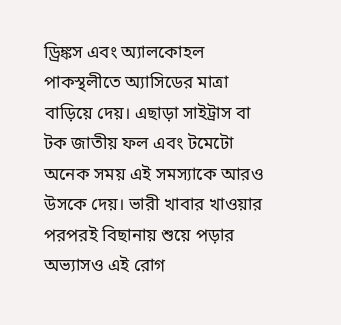ড্রিঙ্কস এবং অ্যালকোহল পাকস্থলীতে অ্যাসিডের মাত্রা বাড়িয়ে দেয়। এছাড়া সাইট্রাস বা টক জাতীয় ফল এবং টমেটো অনেক সময় এই সমস্যাকে আরও উসকে দেয়। ভারী খাবার খাওয়ার পরপরই বিছানায় শুয়ে পড়ার অভ্যাসও এই রোগ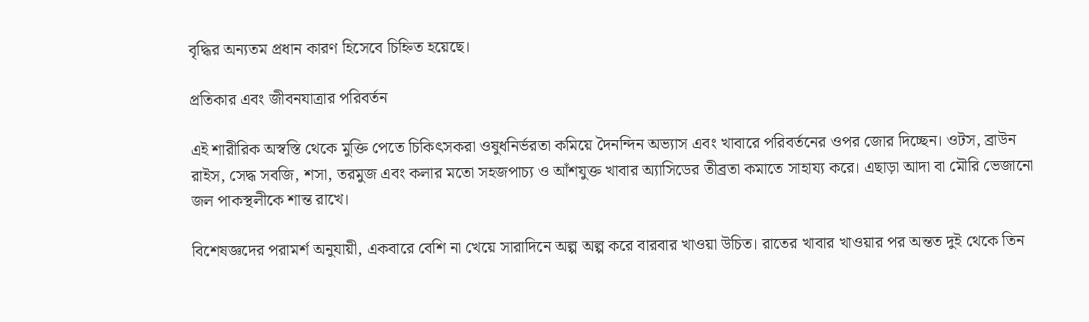বৃদ্ধির অন্যতম প্রধান কারণ হিসেবে চিহ্নিত হয়েছে।

প্রতিকার এবং জীবনযাত্রার পরিবর্তন

এই শারীরিক অস্বস্তি থেকে মুক্তি পেতে চিকিৎসকরা ওষুধনির্ভরতা কমিয়ে দৈনন্দিন অভ্যাস এবং খাবারে পরিবর্তনের ওপর জোর দিচ্ছেন। ওটস, ব্রাউন রাইস, সেদ্ধ সবজি, শসা, তরমুজ এবং কলার মতো সহজপাচ্য ও আঁশযুক্ত খাবার অ্যাসিডের তীব্রতা কমাতে সাহায্য করে। এছাড়া আদা বা মৌরি ভেজানো জল পাকস্থলীকে শান্ত রাখে।

বিশেষজ্ঞদের পরামর্শ অনুযায়ী, একবারে বেশি না খেয়ে সারাদিনে অল্প অল্প করে বারবার খাওয়া উচিত। রাতের খাবার খাওয়ার পর অন্তত দুই থেকে তিন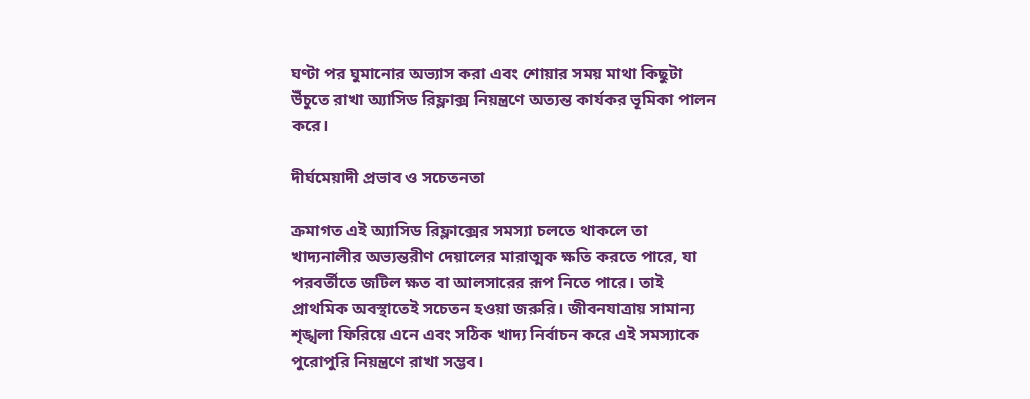ঘণ্টা পর ঘুমানোর অভ্যাস করা এবং শোয়ার সময় মাথা কিছুটা উঁচুতে রাখা অ্যাসিড রিফ্লাক্স নিয়ন্ত্রণে অত্যন্ত কার্যকর ভূমিকা পালন করে।

দীর্ঘমেয়াদী প্রভাব ও সচেতনতা

ক্রমাগত এই অ্যাসিড রিফ্লাক্সের সমস্যা চলতে থাকলে তা খাদ্যনালীর অভ্যন্তরীণ দেয়ালের মারাত্মক ক্ষতি করতে পারে, যা পরবর্তীতে জটিল ক্ষত বা আলসারের রূপ নিতে পারে। তাই প্রাথমিক অবস্থাতেই সচেতন হওয়া জরুরি। জীবনযাত্রায় সামান্য শৃঙ্খলা ফিরিয়ে এনে এবং সঠিক খাদ্য নির্বাচন করে এই সমস্যাকে পুরোপুরি নিয়ন্ত্রণে রাখা সম্ভব।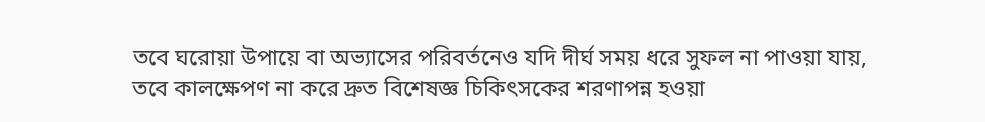তবে ঘরোয়া উপায়ে বা অভ্যাসের পরিবর্তনেও যদি দীর্ঘ সময় ধরে সুফল না পাওয়া যায়, তবে কালক্ষেপণ না করে দ্রুত বিশেষজ্ঞ চিকিৎসকের শরণাপন্ন হওয়া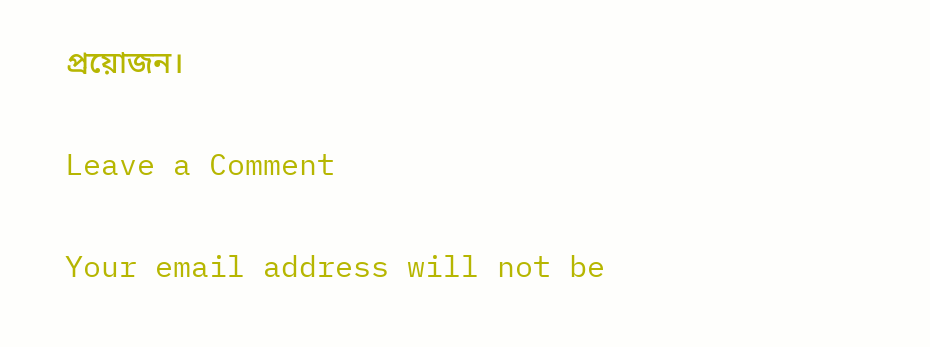প্রয়োজন।

Leave a Comment

Your email address will not be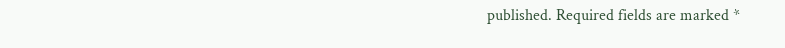published. Required fields are marked *